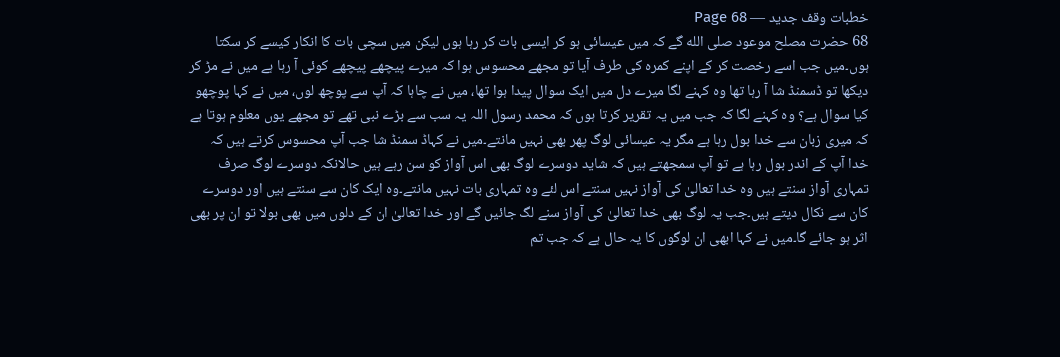خطبات وقف جدید — Page 68
68 حضرت مصلح موعود صلى الله گے کہ میں عیسائی ہو کر ایسی بات کر رہا ہوں لیکن میں سچی بات کا انکار کیسے کر سکتا ہوں۔میں جب اسے رخصت کر کے اپنے کمرہ کی طرف آیا تو مجھے محسوس ہوا کہ میرے پیچھے پیچھے کوئی آ رہا ہے میں نے مڑ کر دیکھا تو ڈسمنڈ شا آ رہا تھا وہ کہنے لگا میرے دل میں ایک سوال پیدا ہوا تھا، میں نے چاہا کہ آپ سے پوچھ لوں، میں نے کہا پوچھو کیا سوال ہے؟ وہ کہنے لگا کہ جب میں یہ تقریر کرتا ہوں کہ محمد رسول اللہ یہ سب سے بڑے نبی تھے تو مجھے یوں معلوم ہوتا ہے کہ میری زبان سے خدا بول رہا ہے مگر یہ عیسائی لوگ پھر بھی نہیں مانتے۔میں نے کہاڈ سمنڈ شا جب آپ محسوس کرتے ہیں کہ خدا آپ کے اندر بول رہا ہے تو آپ سمجھتے ہیں کہ شاید دوسرے لوگ بھی اس آواز کو سن رہے ہیں حالانکہ دوسرے لوگ صرف تمہاری آواز سنتے ہیں وہ خدا تعالیٰ کی آواز نہیں سنتے اس لئے وہ تمہاری بات نہیں مانتے۔وہ ایک کان سے سنتے ہیں اور دوسرے کان سے نکال دیتے ہیں۔جب یہ لوگ بھی خدا تعالیٰ کی آواز سنے لگ جائیں گے اور خدا تعالیٰ ان کے دلوں میں بھی بولا تو ان پر بھی اثر ہو جائے گا۔میں نے کہا ابھی ان لوگوں کا یہ حال ہے کہ جب تم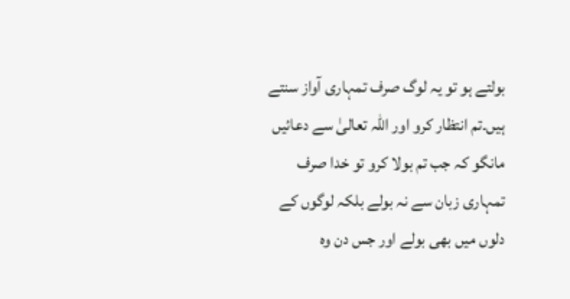بولتے ہو تو یہ لوگ صرف تمہاری آواز سنتے ہیں۔تم انتظار کرو اور اللہ تعالیٰ سے دعائیں مانگو کہ جب تم بولا کرو تو خدا صرف تمہاری زبان سے نہ بولے بلکہ لوگوں کے دلوں میں بھی بولے اور جس دن وہ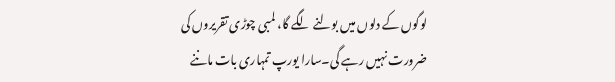لوگوں کے دلوں میں بولنے لگے گا، لمبی چوڑی تقریروں کی ضرورت نہیں رہے گی۔سارا یورپ تمہاری بات ماننے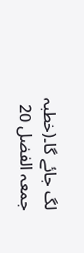لگ جائے گا۔(خطبہ جمعہ الفضل 20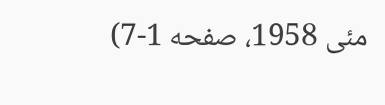مئی 1958، صفحه 1-7)